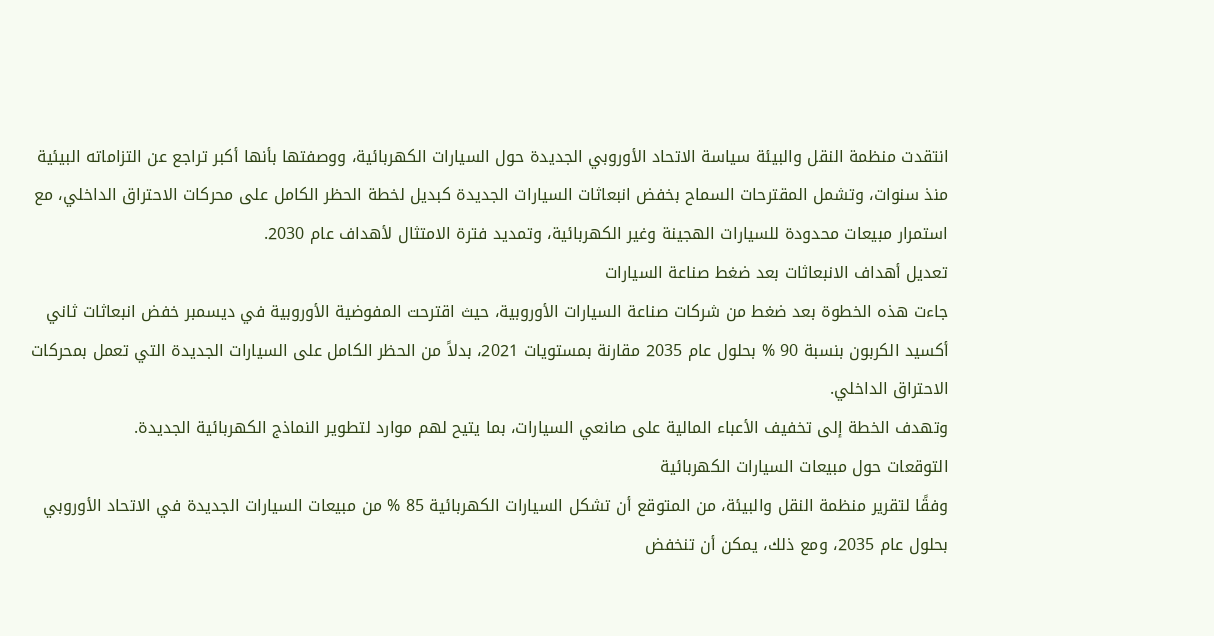انتقدت منظمة النقل والبيئة سياسة الاتحاد الأوروبي الجديدة حول السيارات الكهربائية، ووصفتها بأنها أكبر تراجع عن التزاماته البيئية منذ سنوات، وتشمل المقترحات السماح بخفض انبعاثات السيارات الجديدة كبديل لخطة الحظر الكامل على محركات الاحتراق الداخلي، مع استمرار مبيعات محدودة للسيارات الهجينة وغير الكهربائية، وتمديد فترة الامتثال لأهداف عام 2030.
تعديل أهداف الانبعاثات بعد ضغط صناعة السيارات
جاءت هذه الخطوة بعد ضغط من شركات صناعة السيارات الأوروبية، حيث اقترحت المفوضية الأوروبية في ديسمبر خفض انبعاثات ثاني أكسيد الكربون بنسبة 90 % بحلول عام 2035 مقارنة بمستويات 2021، بدلاً من الحظر الكامل على السيارات الجديدة التي تعمل بمحركات الاحتراق الداخلي.
وتهدف الخطة إلى تخفيف الأعباء المالية على صانعي السيارات، بما يتيح لهم موارد لتطوير النماذج الكهربائية الجديدة.
التوقعات حول مبيعات السيارات الكهربائية
وفقًا لتقرير منظمة النقل والبيئة، من المتوقع أن تشكل السيارات الكهربائية 85 % من مبيعات السيارات الجديدة في الاتحاد الأوروبي بحلول عام 2035، ومع ذلك، يمكن أن تنخفض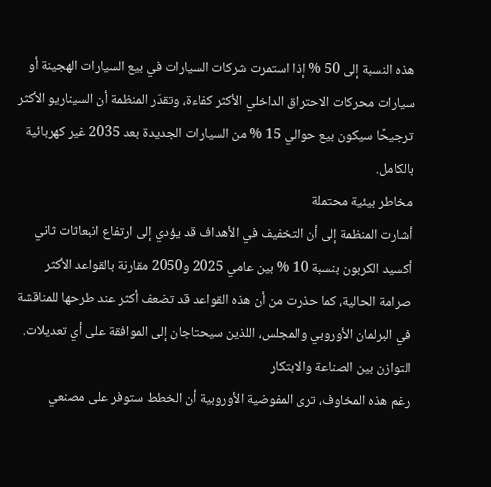هذه النسبة إلى 50 % إذا استمرت شركات السيارات في بيع السيارات الهجينة أو سيارات محركات الاحتراق الداخلي الأكثر كفاءة، وتقدّر المنظمة أن السيناريو الأكثر ترجيحًا سيكون بيع حوالي 15 % من السيارات الجديدة بعد 2035 غير كهربائية بالكامل.
مخاطر بيئية محتملة
أشارت المنظمة إلى أن التخفيف في الأهداف قد يؤدي إلى ارتفاع انبعاثات ثاني أكسيد الكربون بنسبة 10 % بين عامي 2025 و2050 مقارنة بالقواعد الأكثر صرامة الحالية، كما حذرت من أن هذه القواعد قد تضعف أكثر عند طرحها للمناقشة في البرلمان الأوروبي والمجلس، اللذين سيحتاجان إلى الموافقة على أي تعديلات.
التوازن بين الصناعة والابتكار
رغم هذه المخاوف، ترى المفوضية الأوروبية أن الخطط ستوفر على مصنعي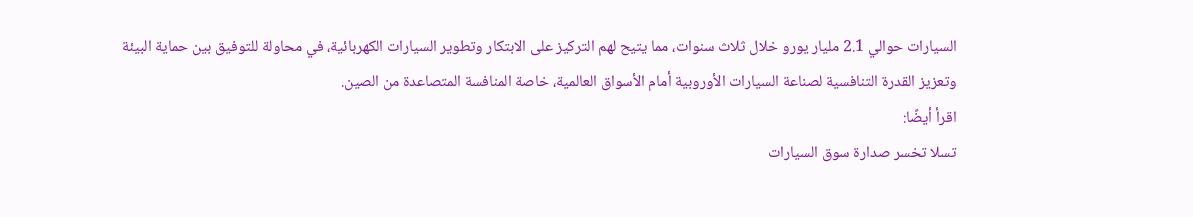السيارات حوالي 2.1 مليار يورو خلال ثلاث سنوات، مما يتيح لهم التركيز على الابتكار وتطوير السيارات الكهربائية، في محاولة للتوفيق بين حماية البيئة وتعزيز القدرة التنافسية لصناعة السيارات الأوروبية أمام الأسواق العالمية، خاصة المنافسة المتصاعدة من الصين.
اقرأ أيضًا:
تسلا تخسر صدارة سوق السيارات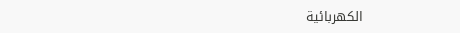الكهربائية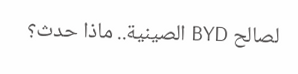لصالح BYD الصينية.. ماذا حدث؟